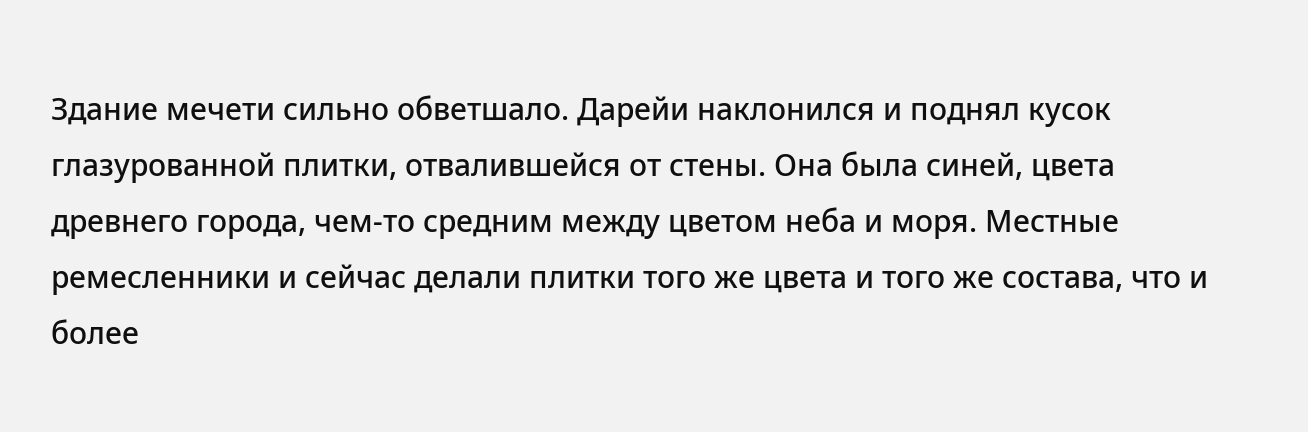Здание мечети сильно обветшало. Дарейи наклонился и поднял кусок глазурованной плитки, отвалившейся от стены. Она была синей, цвета древнего города, чем-то средним между цветом неба и моря. Местные ремесленники и сейчас делали плитки того же цвета и того же состава, что и более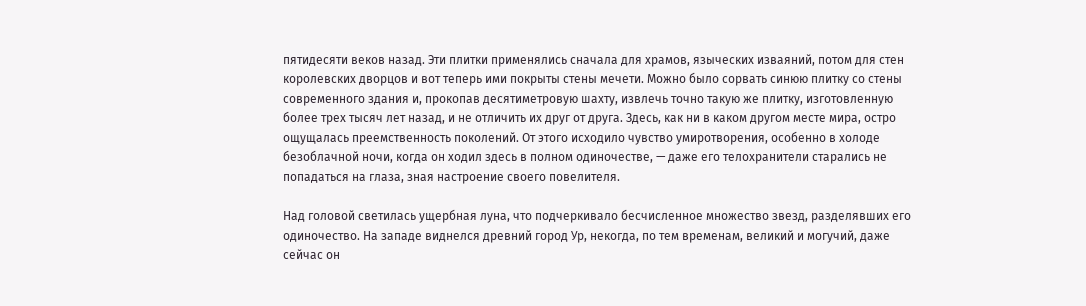пятидесяти веков назад. Эти плитки применялись сначала для храмов, языческих изваяний, потом для стен королевских дворцов и вот теперь ими покрыты стены мечети. Можно было сорвать синюю плитку со стены современного здания и, прокопав десятиметровую шахту, извлечь точно такую же плитку, изготовленную более трех тысяч лет назад, и не отличить их друг от друга. Здесь, как ни в каком другом месте мира, остро ощущалась преемственность поколений. От этого исходило чувство умиротворения, особенно в холоде безоблачной ночи, когда он ходил здесь в полном одиночестве, — даже его телохранители старались не попадаться на глаза, зная настроение своего повелителя.

Над головой светилась ущербная луна, что подчеркивало бесчисленное множество звезд, разделявших его одиночество. На западе виднелся древний город Ур, некогда, по тем временам, великий и могучий, даже сейчас он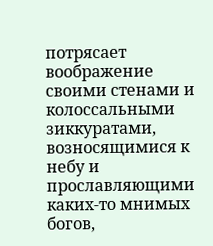потрясает воображение своими стенами и колоссальными зиккуратами, возносящимися к небу и прославляющими каких-то мнимых богов,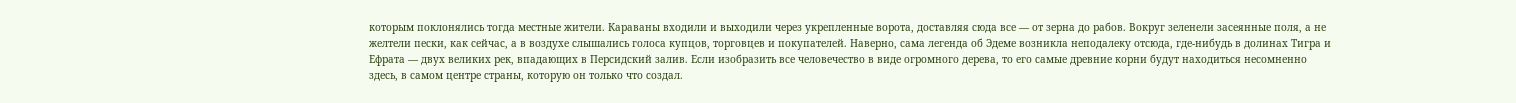которым поклонялись тогда местные жители. Караваны входили и выходили через укрепленные ворота, доставляя сюда все — от зерна до рабов. Вокруг зеленели засеянные поля, а не желтели пески, как сейчас, а в воздухе слышались голоса купцов, торговцев и покупателей. Наверно, сама легенда об Эдеме возникла неподалеку отсюда, где-нибудь в долинах Тигра и Ефрата — двух великих рек, впадающих в Персидский залив. Если изобразить все человечество в виде огромного дерева, то его самые древние корни будут находиться несомненно здесь, в самом центре страны, которую он только что создал.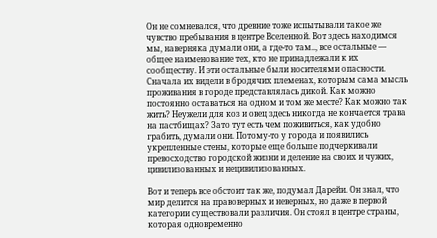Он не сомневался, что древние тоже испытывали такое же чувство пребывания в центре Вселенной. Вот здесь находимся мы, наверняка думали они, а где-то там.., все остальные — общее наименование тех, кто не принадлежали к их сообществу. И эти остальные были носителями опасности. Сначала их видели в бродячих племенах, которым сама мысль проживания в городе представлялась дикой. Как можно постоянно оставаться на одном и том же месте? Как можно так жить? Неужели для коз и овец здесь никогда не кончается трава на пастбищах? Зато тут есть чем поживиться, как удобно грабить, думали они. Потому-то у города и появились укрепленные стены, которые еще больше подчеркивали превосходство городской жизни и деление на своих и чужих, цивилизованных и нецивилизованных.

Вот и теперь все обстоит так же, подумал Дарейи. Он знал, что мир делится на правоверных и неверных, но даже в первой категории существовали различия. Он стоял в центре страны, которая одновременно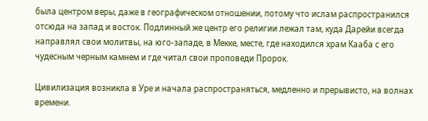была центром веры, даже в географическом отношении, потому что ислам распространился отсюда на запад и восток. Подлинный же центр его религии лежал там, куда Дарейи всегда направлял свои молитвы, на юго-западе, в Мекке, месте, где находился храм Кааба с его чудесным черным камнем и где читал свои проповеди Пророк.

Цивилизация возникла в Уре и начала распространяться, медленно и прерывисто, на волнах времени.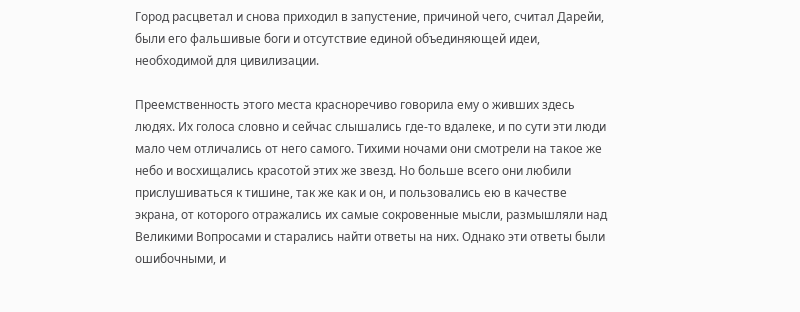Город расцветал и снова приходил в запустение, причиной чего, считал Дарейи, были его фальшивые боги и отсутствие единой объединяющей идеи, необходимой для цивилизации.

Преемственность этого места красноречиво говорила ему о живших здесь людях. Их голоса словно и сейчас слышались где-то вдалеке, и по сути эти люди мало чем отличались от него самого. Тихими ночами они смотрели на такое же небо и восхищались красотой этих же звезд. Но больше всего они любили прислушиваться к тишине, так же как и он, и пользовались ею в качестве экрана, от которого отражались их самые сокровенные мысли, размышляли над Великими Вопросами и старались найти ответы на них. Однако эти ответы были ошибочными, и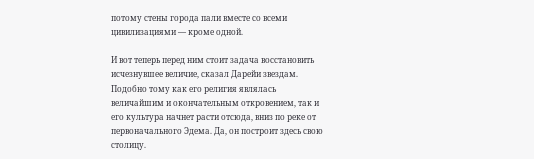потому стены города пали вместе со всеми цивилизациями — кроме одной.

И вот теперь перед ним стоит задача восстановить исчезнувшее величие, сказал Дарейи звездам. Подобно тому как его религия являлась величайшим и окончательным откровением, так и его культура начнет расти отсюда, вниз по реке от первоначального Эдема. Да, он построит здесь свою столицу.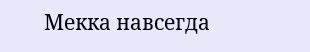Мекка навсегда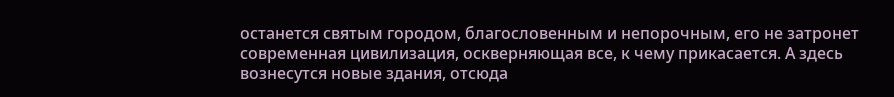останется святым городом, благословенным и непорочным, его не затронет современная цивилизация, оскверняющая все, к чему прикасается. А здесь вознесутся новые здания, отсюда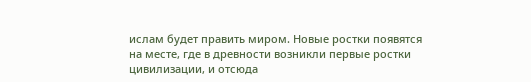ислам будет править миром. Новые ростки появятся на месте, где в древности возникли первые ростки цивилизации, и отсюда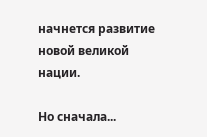начнется развитие новой великой нации.

Но сначала...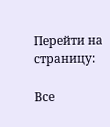Перейти на страницу:

Все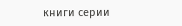книги серии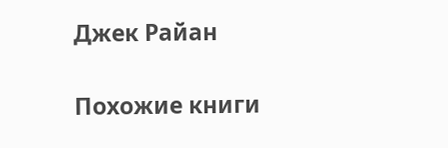Джек Райан

Похожие книги